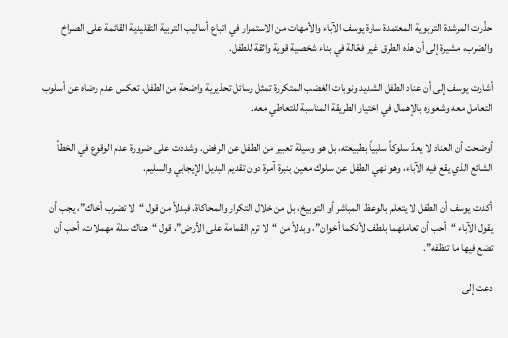حذّرت المرشدة التربوية المعتمدة سارة يوسف الآباء والأمهات من الاستمرار في اتباع أساليب التربية التقليدية القائمة على الصراخ والضرب، مشيرة إلى أن هذه الطرق غير فعّالة في بناء شخصية قوية واثقة للطفل.

أشارت يوسف إلى أن عناد الطفل الشديد ونوبات الغضب المتكررة تمثل رسائل تحذيرية واضحة من الطفل، تعكس عدم رضاه عن أسلوب التعامل معه وشعوره بالإهمال في اختيار الطريقة المناسبة للتعاطي معه.

أوضحت أن العناد لا يعدّ سلوكاً سلبياً بطبيعته، بل هو وسيلة تعبير من الطفل عن الرفض. وشددت على ضرورة عدم الوقوع في الخطأ الشائع الذي يقع فيه الآباء، وهو نهي الطفل عن سلوك معين بنبرة آمرة دون تقديم البديل الإيجابي والسليم.

أكدت يوسف أن الطفل لا يتعلم بالوعظ المباشر أو التوبيخ، بل من خلال التكرار والمحاكاة. فبدلاً من قول “لا تضرب أخاك”، يجب أن يقول الآباء “أحب أن تعاملهما بلطف لأنكما أخوان”، وبدلاً من “لا ترم القمامة على الأرض”، قول “هناك سلة مهملات، أحب أن تضع فيها ما تنظفه”.

دعت إلى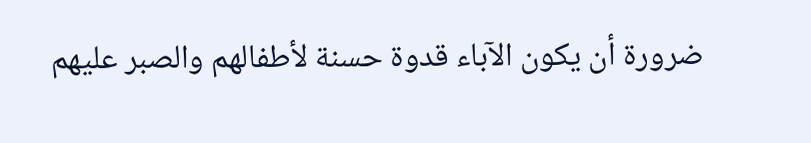ضرورة أن يكون الآباء قدوة حسنة لأطفالهم والصبر عليهم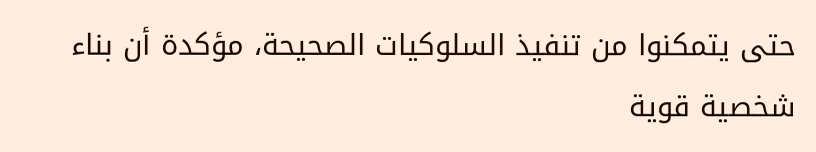حتى يتمكنوا من تنفيذ السلوكيات الصحيحة، مؤكدة أن بناء شخصية قوية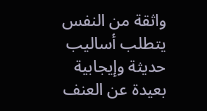واثقة من النفس يتطلب أساليب حديثة وإيجابية بعيدة عن العنف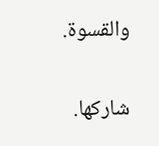والقسوة.

شاركها.